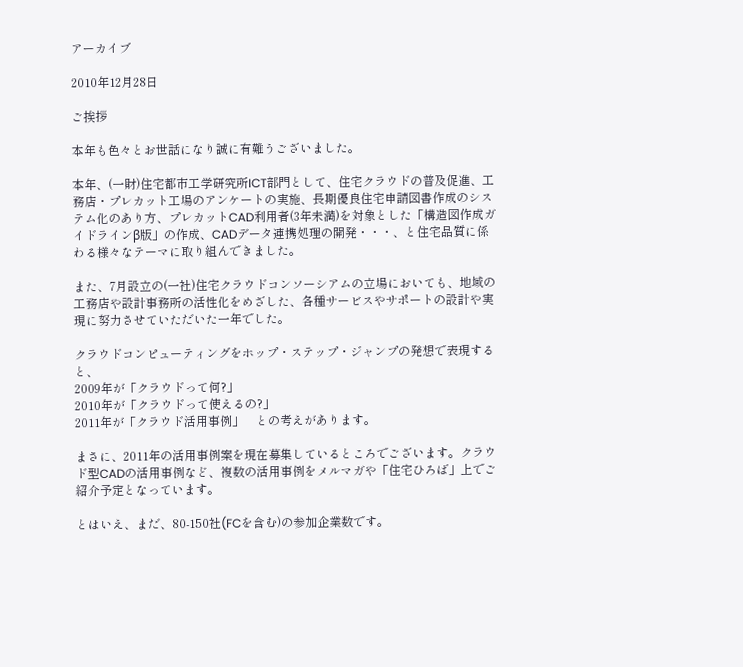アーカイブ

2010年12月28日

ご挨拶

本年も色々とお世話になり誠に有難うございました。

本年、(一財)住宅都市工学研究所ICT部門として、住宅クラウドの普及促進、工務店・プレカット工場のアンケートの実施、長期優良住宅申請図書作成のシステム化のあり方、プレカットCAD利用者(3年未満)を対象とした「構造図作成ガイドラインβ版」の作成、CADデータ連携処理の開発・・・、と住宅品質に係わる様々なテーマに取り組んできました。

また、7月設立の(一社)住宅クラウドコンソーシアムの立場においても、地域の工務店や設計事務所の活性化をめざした、各種サービスやサポートの設計や実現に努力させていただいた一年でした。

クラウドコンピューティングをホップ・ステップ・ジャンプの発想で表現すると、
2009年が「クラウドって何?」
2010年が「クラウドって使えるの?」
2011年が「クラウド活用事例」    との考えがあります。

まさに、2011年の活用事例案を現在募集しているところでございます。クラウド型CADの活用事例など、複数の活用事例をメルマガや「住宅ひろば」上でご紹介予定となっています。

とはいえ、まだ、80-150社(FCを含む)の参加企業数です。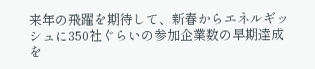来年の飛躍を期待して、新春からエネルギッシュに350社ぐらいの参加企業数の早期達成を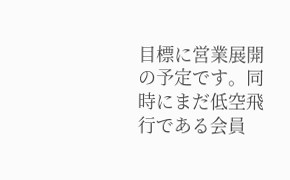目標に営業展開の予定です。同時にまだ低空飛行である会員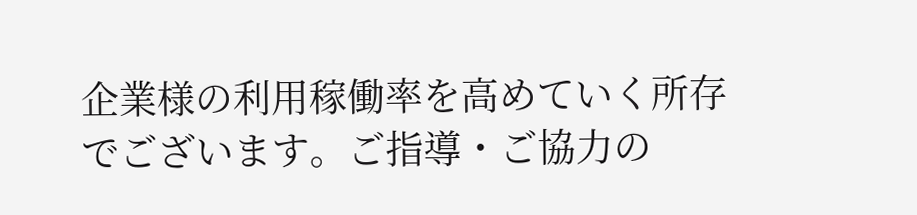企業様の利用稼働率を高めていく所存でございます。ご指導・ご協力の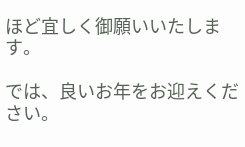ほど宜しく御願いいたします。

では、良いお年をお迎えください。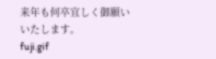来年も何卒宜しく御願いいたします。
fuji.gif